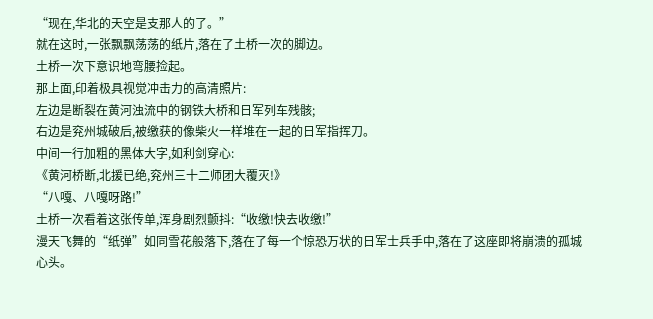“现在,华北的天空是支那人的了。”
就在这时,一张飘飘荡荡的纸片,落在了土桥一次的脚边。
土桥一次下意识地弯腰捡起。
那上面,印着极具视觉冲击力的高清照片:
左边是断裂在黄河浊流中的钢铁大桥和日军列车残骸;
右边是兖州城破后,被缴获的像柴火一样堆在一起的日军指挥刀。
中间一行加粗的黑体大字,如利剑穿心:
《黄河桥断,北援已绝,兖州三十二师团大覆灭!》
“八嘎、八嘎呀路!”
土桥一次看着这张传单,浑身剧烈颤抖:“收缴!快去收缴!”
漫天飞舞的“纸弹”如同雪花般落下,落在了每一个惊恐万状的日军士兵手中,落在了这座即将崩溃的孤城心头。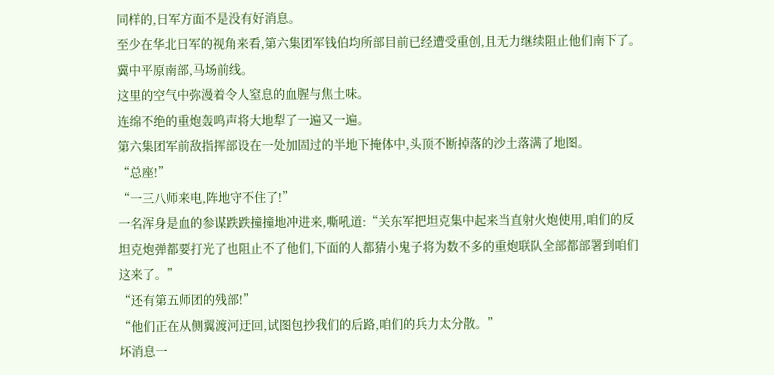同样的,日军方面不是没有好消息。
至少在华北日军的视角来看,第六集团军钱伯均所部目前已经遭受重创,且无力继续阻止他们南下了。
冀中平原南部,马场前线。
这里的空气中弥漫着令人窒息的血腥与焦土味。
连绵不绝的重炮轰鸣声将大地犁了一遍又一遍。
第六集团军前敌指挥部设在一处加固过的半地下掩体中,头顶不断掉落的沙土落满了地图。
“总座!”
“一三八师来电,阵地守不住了!”
一名浑身是血的参谋跌跌撞撞地冲进来,嘶吼道:“关东军把坦克集中起来当直射火炮使用,咱们的反坦克炮弹都要打光了也阻止不了他们,下面的人都猜小鬼子将为数不多的重炮联队全部都部署到咱们这来了。”
“还有第五师团的残部!”
“他们正在从侧翼渡河迂回,试图包抄我们的后路,咱们的兵力太分散。”
坏消息一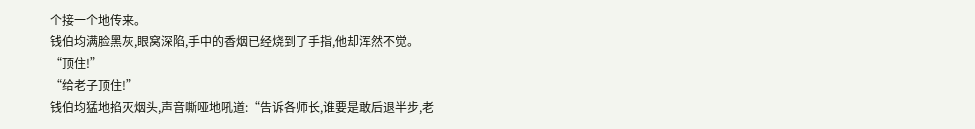个接一个地传来。
钱伯均满脸黑灰,眼窝深陷,手中的香烟已经烧到了手指,他却浑然不觉。
“顶住!”
“给老子顶住!”
钱伯均猛地掐灭烟头,声音嘶哑地吼道:“告诉各师长,谁要是敢后退半步,老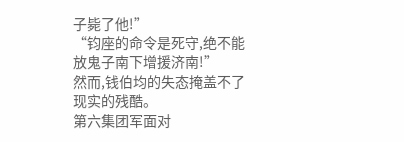子毙了他!”
“钧座的命令是死守,绝不能放鬼子南下增援济南!”
然而,钱伯均的失态掩盖不了现实的残酷。
第六集团军面对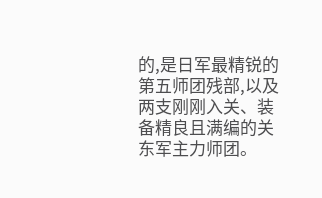的,是日军最精锐的第五师团残部,以及两支刚刚入关、装备精良且满编的关东军主力师团。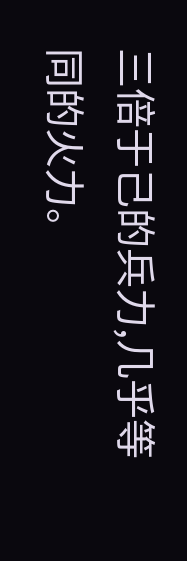三倍于己的兵力,几乎等同的火力。